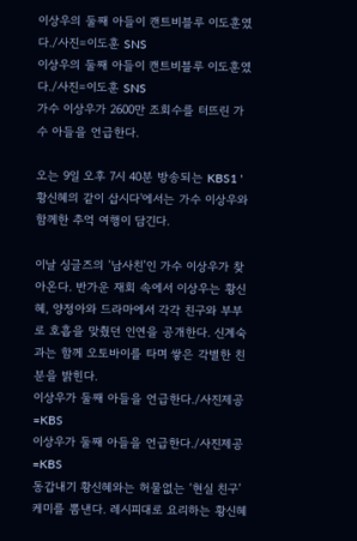이상우의 둘째 아들이 캔트비블루 이도훈였다./사진=이도훈 SNS
이상우의 둘째 아들이 캔트비블루 이도훈였다./사진=이도훈 SNS
가수 이상우가 2600만 조회수를 터뜨린 가수 아들을 언급한다.

오는 9일 오후 7시 40분 방송되는 KBS1 '황신혜의 같이 삽시다'에서는 가수 이상우와 함께한 추억 여행이 담긴다.

이날 싱글즈의 ‘남사친’인 가수 이상우가 찾아온다. 반가운 재회 속에서 이상우는 황신혜, 양정아와 드라마에서 각각 친구와 부부로 호흡을 맞췄던 인연을 공개한다. 신계숙과는 함께 오토바이를 타며 쌓은 각별한 친분을 밝힌다.
이상우가 둘째 아들을 언급한다./사진제공=KBS
이상우가 둘째 아들을 언급한다./사진제공=KBS
동갑내기 황신혜와는 허물없는 ‘현실 친구’ 케미를 뽐낸다. 레시피대로 요리하는 황신혜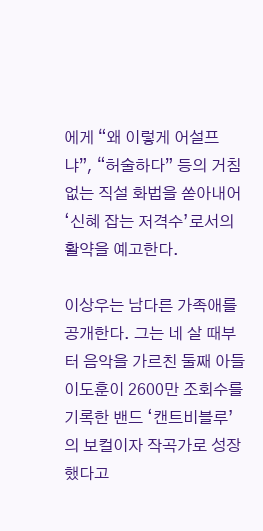에게 “왜 이렇게 어설프냐”, “허술하다” 등의 거침없는 직설 화법을 쏟아내어 ‘신혜 잡는 저격수’로서의 활약을 예고한다.

이상우는 남다른 가족애를 공개한다. 그는 네 살 때부터 음악을 가르친 둘째 아들 이도훈이 2600만 조회수를 기록한 밴드 ‘캔트비블루’의 보컬이자 작곡가로 성장했다고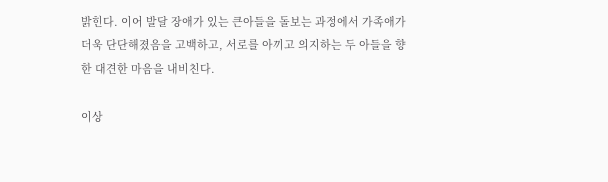밝힌다. 이어 발달 장애가 있는 큰아들을 돌보는 과정에서 가족애가 더욱 단단해졌음을 고백하고, 서로를 아끼고 의지하는 두 아들을 향한 대견한 마음을 내비친다.

이상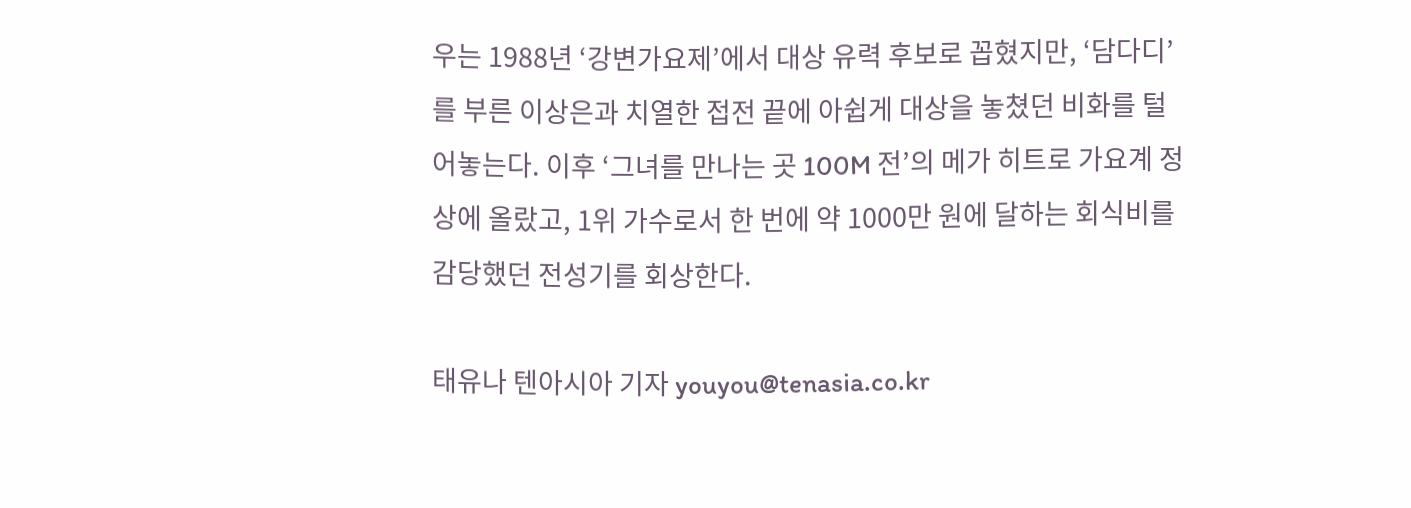우는 1988년 ‘강변가요제’에서 대상 유력 후보로 꼽혔지만, ‘담다디’를 부른 이상은과 치열한 접전 끝에 아쉽게 대상을 놓쳤던 비화를 털어놓는다. 이후 ‘그녀를 만나는 곳 100M 전’의 메가 히트로 가요계 정상에 올랐고, 1위 가수로서 한 번에 약 1000만 원에 달하는 회식비를 감당했던 전성기를 회상한다.

태유나 텐아시아 기자 youyou@tenasia.co.kr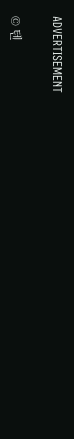ADVERTISEMENT

© 텐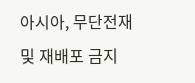아시아, 무단전재 및 재배포 금지